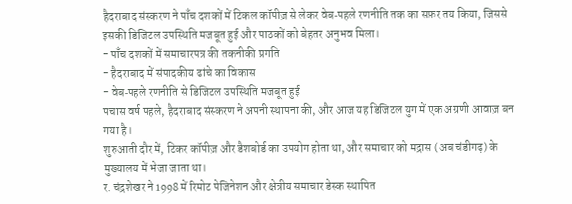हैदराबाद संस्करण ने पाँच दशकों में टिकल कॉपीज़ से लेकर वेब‑पहले रणनीति तक का सफ़र तय किया, जिससे इसकी डिजिटल उपस्थिति मजबूत हुई और पाठकों को बेहतर अनुभव मिला।
- पाँच दशकों में समाचारपत्र की तकनीकी प्रगति
- हैदराबाद में संपादकीय ढांचे का विकास
- वेब‑पहले रणनीति से डिजिटल उपस्थिति मजबूत हुई
पचास वर्ष पहले, हैदराबाद संस्करण ने अपनी स्थापना की, और आज यह डिजिटल युग में एक अग्रणी आवाज़ बन गया है।
शुरुआती दौर में, टिकर कॉपीज़ और डैशबोर्ड का उपयोग होता था, और समाचार को मद्रास (अब चंडीगढ़) के मुख्यालय में भेजा जाता था।
र. चंद्रशेखर ने 1998 में रिमोट पेजिनेशन और क्षेत्रीय समाचार डेस्क स्थापित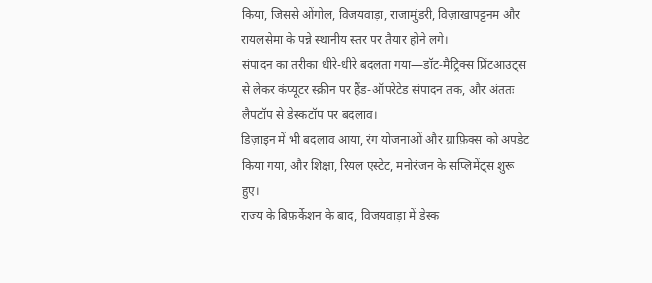किया, जिससे ओंगोल, विजयवाड़ा, राजामुंडरी, विज़ाखापट्टनम और रायलसेमा के पन्ने स्थानीय स्तर पर तैयार होने लगे।
संपादन का तरीका धीरे-धीरे बदलता गया—डॉट‑मैट्रिक्स प्रिंटआउट्स से लेकर कंप्यूटर स्क्रीन पर हैंड‑ऑपरेटेड संपादन तक, और अंततः लैपटॉप से डेस्कटॉप पर बदलाव।
डिज़ाइन में भी बदलाव आया, रंग योजनाओं और ग्राफ़िक्स को अपडेट किया गया, और शिक्षा, रियल एस्टेट, मनोरंजन के सप्लिमेंट्स शुरू हुए।
राज्य के बिफ़र्केशन के बाद, विजयवाड़ा में डेस्क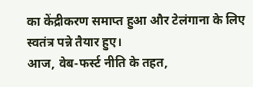का केंद्रीकरण समाप्त हुआ और टेलंगाना के लिए स्वतंत्र पन्ने तैयार हुए।
आज, वेब‑फर्स्ट नीति के तहत,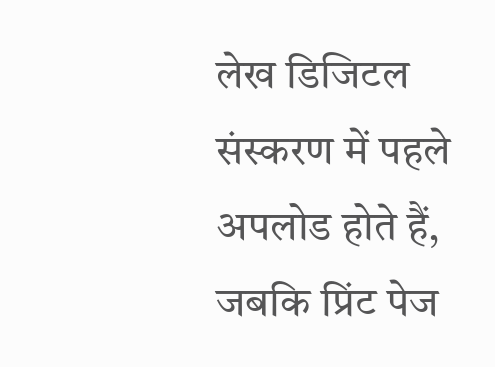लेख डिजिटल संस्करण में पहले अपलोड होते हैं, जबकि प्रिंट पेज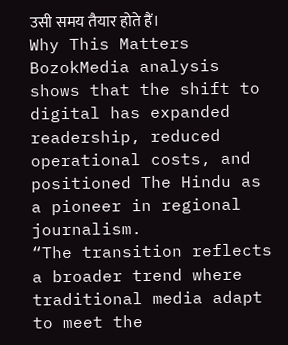उसी समय तैयार होते हैं।
Why This Matters
BozokMedia analysis shows that the shift to digital has expanded readership, reduced operational costs, and positioned The Hindu as a pioneer in regional journalism.
“The transition reflects a broader trend where traditional media adapt to meet the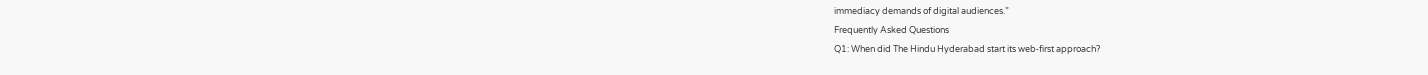immediacy demands of digital audiences.”
Frequently Asked Questions
Q1: When did The Hindu Hyderabad start its web‑first approach?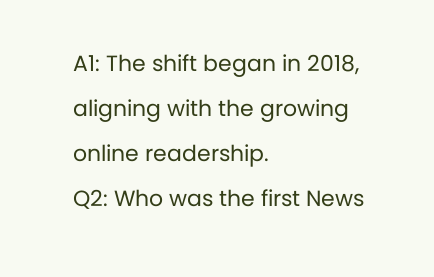A1: The shift began in 2018, aligning with the growing online readership.
Q2: Who was the first News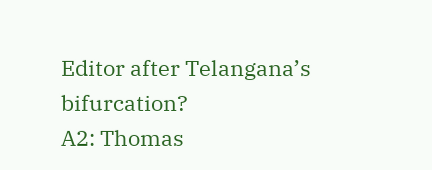Editor after Telangana’s bifurcation?
A2: Thomas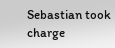Sebastian took charge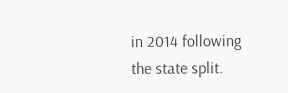in 2014 following the state split.